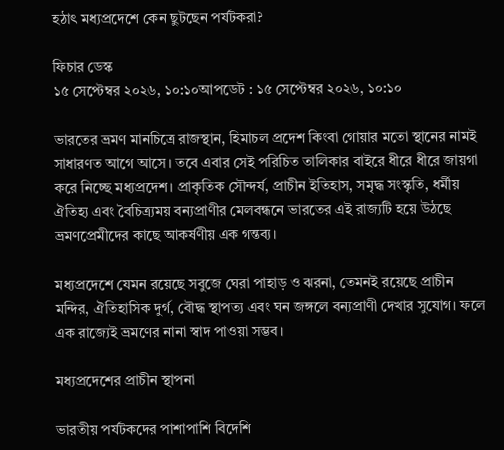হঠাৎ মধ্যপ্রদেশে কেন ছুটছেন পর্যটকরা?

ফিচার ডেস্ক
১৫ সেপ্টেম্বর ২০২৬, ১০:১০আপডেট : ১৫ সেপ্টেম্বর ২০২৬, ১০:১০

ভারতের ভ্রমণ মানচিত্রে রাজস্থান, হিমাচল প্রদেশ কিংবা গোয়ার মতো স্থানের নামই সাধারণত আগে আসে। তবে এবার সেই পরিচিত তালিকার বাইরে ধীরে ধীরে জায়গা করে নিচ্ছে মধ্যপ্রদেশ। প্রাকৃতিক সৌন্দর্য, প্রাচীন ইতিহাস, সমৃদ্ধ সংস্কৃতি, ধর্মীয় ঐতিহ্য এবং বৈচিত্র্যময় বন্যপ্রাণীর মেলবন্ধনে ভারতের এই রাজ্যটি হয়ে উঠছে ভ্রমণপ্রেমীদের কাছে আকর্ষণীয় এক গন্তব্য।

মধ্যপ্রদেশে যেমন রয়েছে সবুজে ঘেরা পাহাড় ও ঝরনা, তেমনই রয়েছে প্রাচীন মন্দির, ঐতিহাসিক দুর্গ, বৌদ্ধ স্থাপত্য এবং ঘন জঙ্গলে বন্যপ্রাণী দেখার সুযোগ। ফলে এক রাজ্যেই ভ্রমণের নানা স্বাদ পাওয়া সম্ভব।

মধ্যপ্রদেশের প্রাচীন স্থাপনা

ভারতীয় পর্যটকদের পাশাপাশি বিদেশি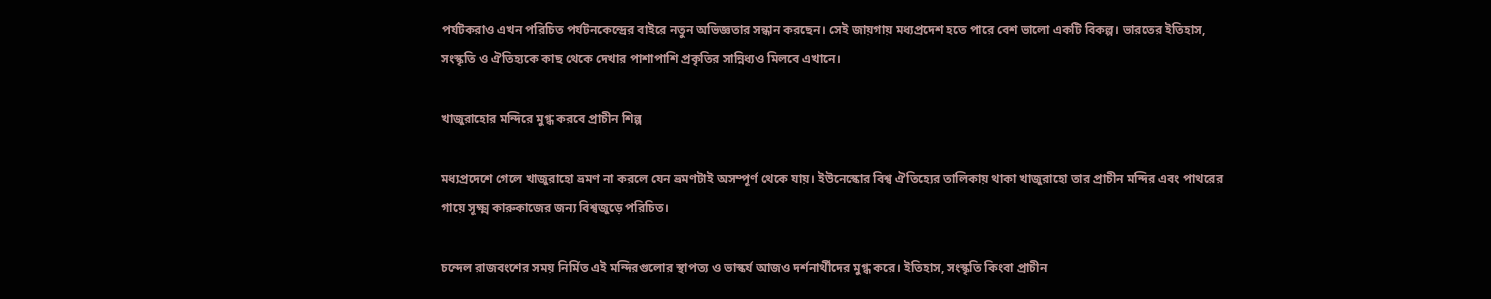পর্যটকরাও এখন পরিচিত পর্যটনকেন্দ্রের বাইরে নতুন অভিজ্ঞতার সন্ধান করছেন। সেই জায়গায় মধ্যপ্রদেশ হতে পারে বেশ ভালো একটি বিকল্প। ভারতের ইতিহাস, সংস্কৃতি ও ঐতিহ্যকে কাছ থেকে দেখার পাশাপাশি প্রকৃতির সান্নিধ্যও মিলবে এখানে।

খাজুরাহোর মন্দিরে মুগ্ধ করবে প্রাচীন শিল্প

মধ্যপ্রদেশে গেলে খাজুরাহো ভ্রমণ না করলে যেন ভ্রমণটাই অসম্পূর্ণ থেকে যায়। ইউনেস্কোর বিশ্ব ঐতিহ্যের তালিকায় থাকা খাজুরাহো তার প্রাচীন মন্দির এবং পাথরের গায়ে সূক্ষ্ম কারুকাজের জন্য বিশ্বজুড়ে পরিচিত।

চন্দেল রাজবংশের সময় নির্মিত এই মন্দিরগুলোর স্থাপত্য ও ভাস্কর্য আজও দর্শনার্থীদের মুগ্ধ করে। ইতিহাস, সংস্কৃতি কিংবা প্রাচীন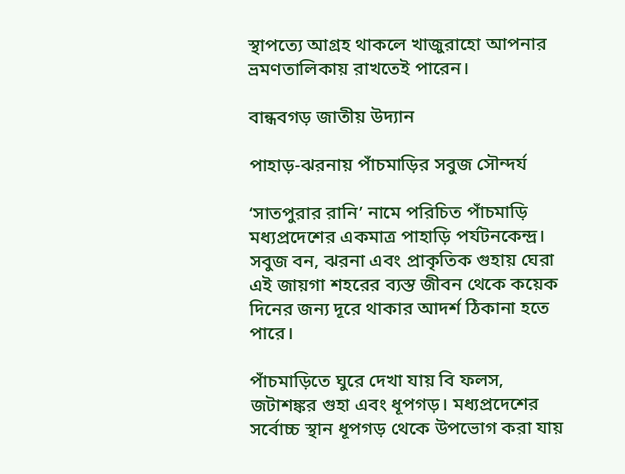স্থাপত্যে আগ্রহ থাকলে খাজুরাহো আপনার ভ্রমণতালিকায় রাখতেই পারেন।

বান্ধবগড় জাতীয় উদ্যান

পাহাড়-ঝরনায় পাঁচমাড়ির সবুজ সৌন্দর্য

‘সাতপুরার রানি’ নামে পরিচিত পাঁচমাড়ি মধ্যপ্রদেশের একমাত্র পাহাড়ি পর্যটনকেন্দ্র। সবুজ বন, ঝরনা এবং প্রাকৃতিক গুহায় ঘেরা এই জায়গা শহরের ব্যস্ত জীবন থেকে কয়েক দিনের জন্য দূরে থাকার আদর্শ ঠিকানা হতে পারে।

পাঁচমাড়িতে ঘুরে দেখা যায় বি ফলস, জটাশঙ্কর গুহা এবং ধূপগড়। মধ্যপ্রদেশের সর্বোচ্চ স্থান ধূপগড় থেকে উপভোগ করা যায়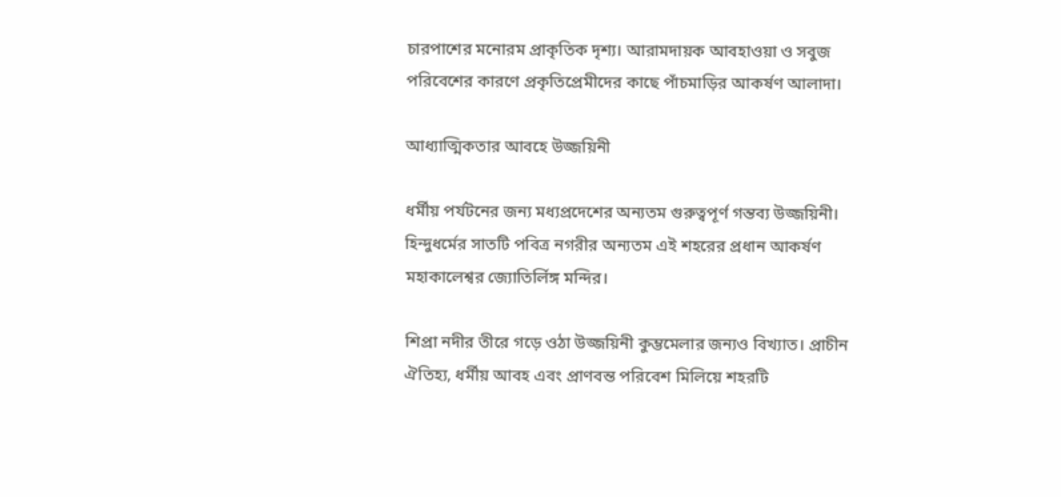চারপাশের মনোরম প্রাকৃতিক দৃশ্য। আরামদায়ক আবহাওয়া ও সবুজ পরিবেশের কারণে প্রকৃতিপ্রেমীদের কাছে পাঁচমাড়ির আকর্ষণ আলাদা।

আধ্যাত্মিকতার আবহে উজ্জয়িনী

ধর্মীয় পর্যটনের জন্য মধ্যপ্রদেশের অন্যতম গুরুত্বপূর্ণ গন্তব্য উজ্জয়িনী। হিন্দুধর্মের সাতটি পবিত্র নগরীর অন্যতম এই শহরের প্রধান আকর্ষণ মহাকালেশ্বর জ্যোতির্লিঙ্গ মন্দির।

শিপ্রা নদীর তীরে গড়ে ওঠা উজ্জয়িনী কুম্ভমেলার জন্যও বিখ্যাত। প্রাচীন ঐতিহ্য, ধর্মীয় আবহ এবং প্রাণবন্ত পরিবেশ মিলিয়ে শহরটি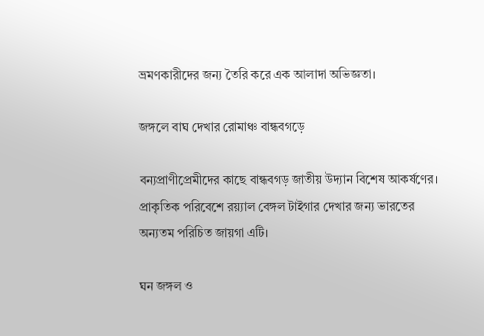ভ্রমণকারীদের জন্য তৈরি করে এক আলাদা অভিজ্ঞতা।

জঙ্গলে বাঘ দেখার রোমাঞ্চ বান্ধবগড়ে

বন্যপ্রাণীপ্রেমীদের কাছে বান্ধবগড় জাতীয় উদ্যান বিশেষ আকর্ষণের। প্রাকৃতিক পরিবেশে রয়্যাল বেঙ্গল টাইগার দেখার জন্য ভারতের অন্যতম পরিচিত জায়গা এটি।

ঘন জঙ্গল ও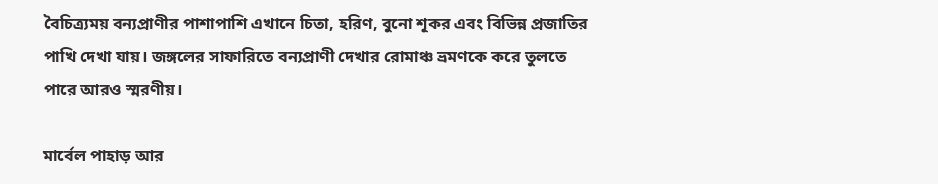বৈচিত্র্যময় বন্যপ্রাণীর পাশাপাশি এখানে চিতা, হরিণ, বুনো শূকর এবং বিভিন্ন প্রজাতির পাখি দেখা যায়। জঙ্গলের সাফারিতে বন্যপ্রাণী দেখার রোমাঞ্চ ভ্রমণকে করে তুলতে পারে আরও স্মরণীয়।

মার্বেল পাহাড় আর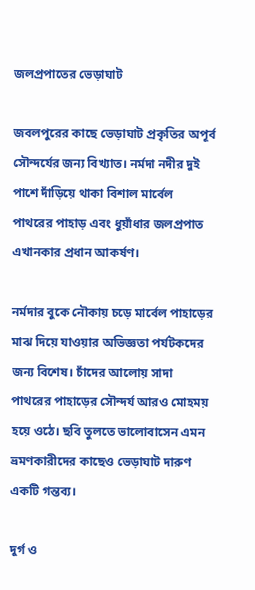জলপ্রপাতের ভেড়াঘাট

জবলপুরের কাছে ভেড়াঘাট প্রকৃতির অপূর্ব সৌন্দর্যের জন্য বিখ্যাত। নর্মদা নদীর দুই পাশে দাঁড়িয়ে থাকা বিশাল মার্বেল পাথরের পাহাড় এবং ধুয়াঁধার জলপ্রপাত এখানকার প্রধান আকর্ষণ।

নর্মদার বুকে নৌকায় চড়ে মার্বেল পাহাড়ের মাঝ দিয়ে যাওয়ার অভিজ্ঞতা পর্যটকদের জন্য বিশেষ। চাঁদের আলোয় সাদা পাথরের পাহাড়ের সৌন্দর্য আরও মোহময় হয়ে ওঠে। ছবি তুলতে ভালোবাসেন এমন ভ্রমণকারীদের কাছেও ভেড়াঘাট দারুণ একটি গন্তব্য।

দুর্গ ও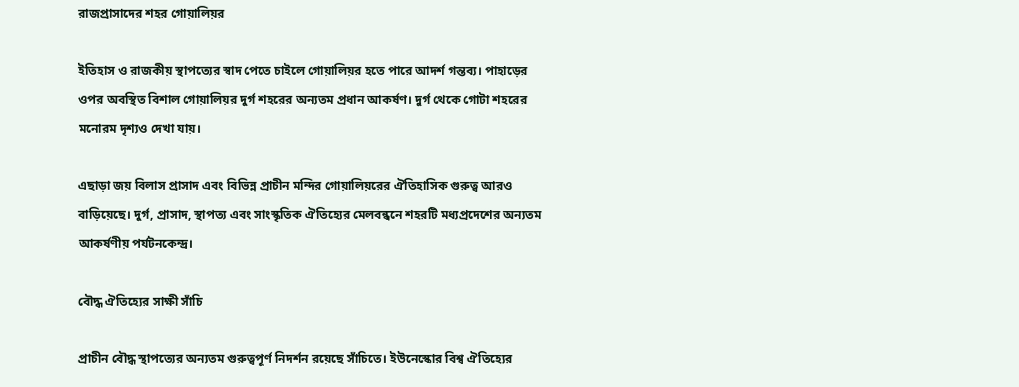রাজপ্রাসাদের শহর গোয়ালিয়র

ইতিহাস ও রাজকীয় স্থাপত্যের স্বাদ পেতে চাইলে গোয়ালিয়র হতে পারে আদর্শ গন্তব্য। পাহাড়ের ওপর অবস্থিত বিশাল গোয়ালিয়র দুর্গ শহরের অন্যতম প্রধান আকর্ষণ। দুর্গ থেকে গোটা শহরের মনোরম দৃশ্যও দেখা যায়।

এছাড়া জয় বিলাস প্রাসাদ এবং বিভিন্ন প্রাচীন মন্দির গোয়ালিয়রের ঐতিহাসিক গুরুত্ব আরও বাড়িয়েছে। দুর্গ, প্রাসাদ, স্থাপত্য এবং সাংস্কৃতিক ঐতিহ্যের মেলবন্ধনে শহরটি মধ্যপ্রদেশের অন্যতম আকর্ষণীয় পর্যটনকেন্দ্র।

বৌদ্ধ ঐতিহ্যের সাক্ষী সাঁচি

প্রাচীন বৌদ্ধ স্থাপত্যের অন্যতম গুরুত্বপূর্ণ নিদর্শন রয়েছে সাঁচিতে। ইউনেস্কোর বিশ্ব ঐতিহ্যের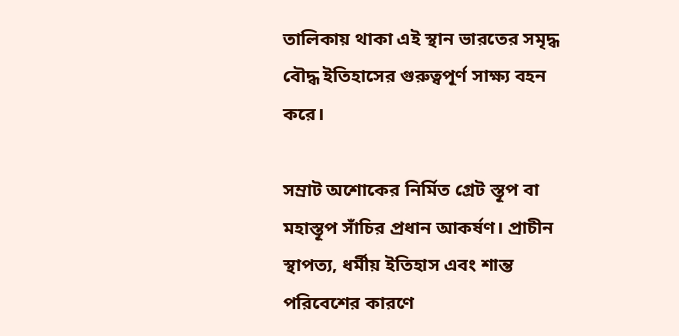তালিকায় থাকা এই স্থান ভারতের সমৃদ্ধ বৌদ্ধ ইতিহাসের গুরুত্বপূর্ণ সাক্ষ্য বহন করে।

সম্রাট অশোকের নির্মিত গ্রেট স্তূপ বা মহাস্তূপ সাঁচির প্রধান আকর্ষণ। প্রাচীন স্থাপত্য, ধর্মীয় ইতিহাস এবং শান্ত পরিবেশের কারণে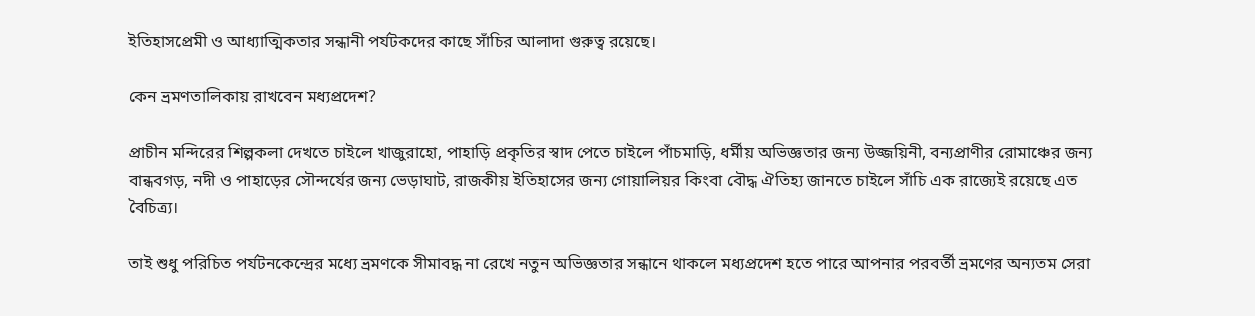ইতিহাসপ্রেমী ও আধ্যাত্মিকতার সন্ধানী পর্যটকদের কাছে সাঁচির আলাদা গুরুত্ব রয়েছে।

কেন ভ্রমণতালিকায় রাখবেন মধ্যপ্রদেশ?

প্রাচীন মন্দিরের শিল্পকলা দেখতে চাইলে খাজুরাহো, পাহাড়ি প্রকৃতির স্বাদ পেতে চাইলে পাঁচমাড়ি, ধর্মীয় অভিজ্ঞতার জন্য উজ্জয়িনী, বন্যপ্রাণীর রোমাঞ্চের জন্য বান্ধবগড়, নদী ও পাহাড়ের সৌন্দর্যের জন্য ভেড়াঘাট, রাজকীয় ইতিহাসের জন্য গোয়ালিয়র কিংবা বৌদ্ধ ঐতিহ্য জানতে চাইলে সাঁচি এক রাজ্যেই রয়েছে এত বৈচিত্র্য।

তাই শুধু পরিচিত পর্যটনকেন্দ্রের মধ্যে ভ্রমণকে সীমাবদ্ধ না রেখে নতুন অভিজ্ঞতার সন্ধানে থাকলে মধ্যপ্রদেশ হতে পারে আপনার পরবর্তী ভ্রমণের অন্যতম সেরা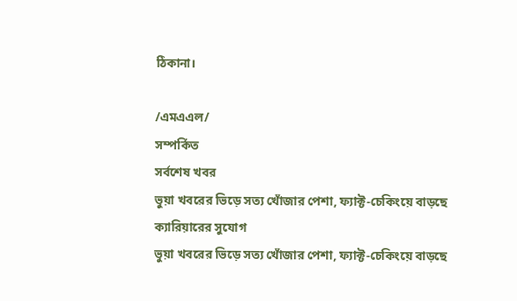ঠিকানা।

/এমএএল/
সম্পর্কিত
সর্বশেষ খবর
ভুয়া খবরের ভিড়ে সত্য খোঁজার পেশা, ফ্যাক্ট-চেকিংয়ে বাড়ছে ক্যারিয়ারের সুযোগ
ভুয়া খবরের ভিড়ে সত্য খোঁজার পেশা, ফ্যাক্ট-চেকিংয়ে বাড়ছে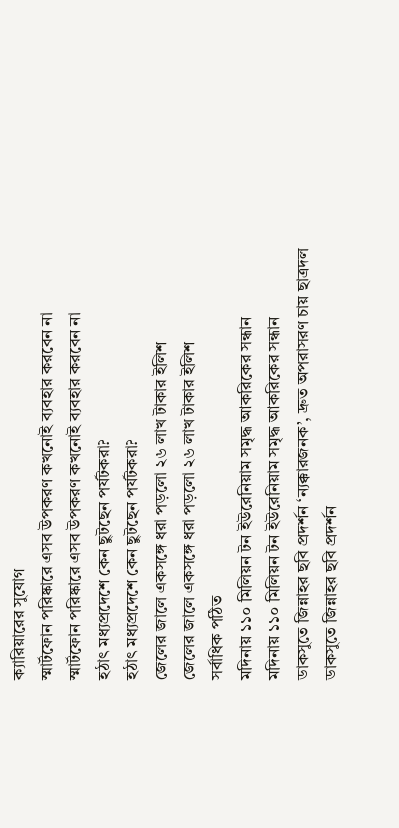ক্যারিয়ারের সুযোগ
স্মার্টফোন পরিষ্কারে এসব উপকরণ কখনোই ব্যবহার করবেন না
স্মার্টফোন পরিষ্কারে এসব উপকরণ কখনোই ব্যবহার করবেন না
হঠাৎ মধ্যপ্রদেশে কেন ছুটছেন পর্যটকরা?
হঠাৎ মধ্যপ্রদেশে কেন ছুটছেন পর্যটকরা?
জেলের জালে একসঙ্গে ধরা পড়লো ২৬ লাখ টাকার ইলিশ
জেলের জালে একসঙ্গে ধরা পড়লো ২৬ লাখ টাকার ইলিশ
সর্বাধিক পঠিত
মদিনায় ১১০ মিলিয়ন টন ইউরেনিয়াম সমৃদ্ধ আকরিকের সন্ধান
মদিনায় ১১০ মিলিয়ন টন ইউরেনিয়াম সমৃদ্ধ আকরিকের সন্ধান
ডাকসুতে জিন্নাহর ছবি প্রদর্শন ‘ন্যক্কারজনক’, দ্রুত অপরাসরণ চায় ছাত্রদল
ডাকসুতে জিন্নাহর ছবি প্রদর্শন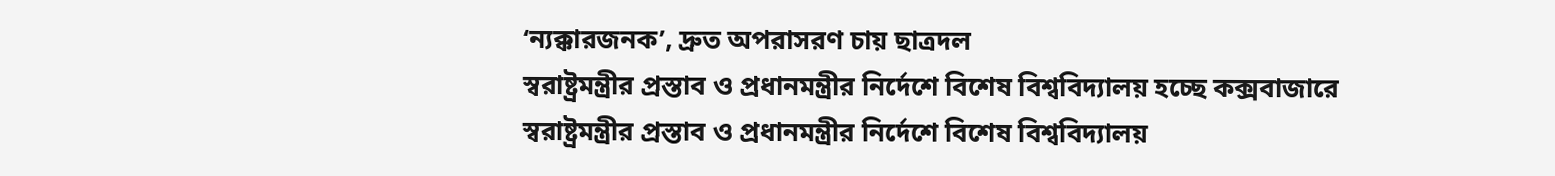‘ন্যক্কারজনক’, দ্রুত অপরাসরণ চায় ছাত্রদল
স্বরাষ্ট্রমন্ত্রীর প্রস্তাব ও প্রধানমন্ত্রীর নির্দেশে বিশেষ বিশ্ববিদ্যালয় হচ্ছে কক্সবাজারে
স্বরাষ্ট্রমন্ত্রীর প্রস্তাব ও প্রধানমন্ত্রীর নির্দেশে বিশেষ বিশ্ববিদ্যালয়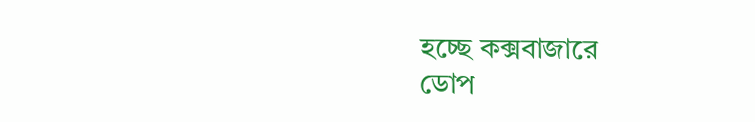হচ্ছে কক্সবাজারে
ডোপ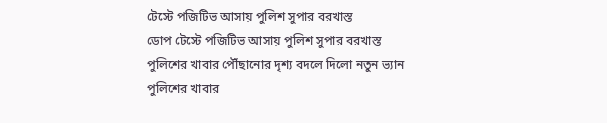টেস্টে পজিটিভ আসায় পুলিশ সুপার বরখাস্ত
ডোপ টেস্টে পজিটিভ আসায় পুলিশ সুপার বরখাস্ত
পুলিশের খাবার পৌঁছানোর দৃশ্য বদলে দিলো নতুন ভ্যান
পুলিশের খাবার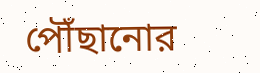পৌঁছানোর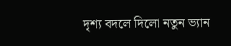দৃশ্য বদলে দিলো নতুন ভ্যান